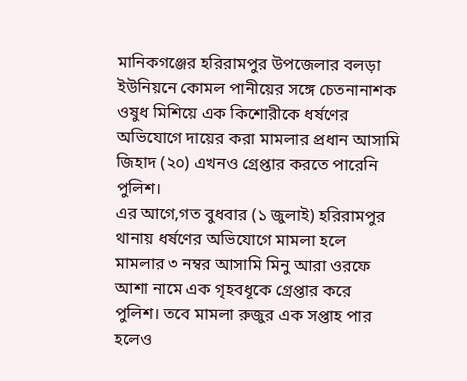মানিকগঞ্জের হরিরামপুর উপজেলার বলড়া ইউনিয়নে কোমল পানীয়ের সঙ্গে চেতনানাশক ওষুধ মিশিয়ে এক কিশোরীকে ধর্ষণের অভিযোগে দায়ের করা মামলার প্রধান আসামি জিহাদ (২০) এখনও গ্রেপ্তার করতে পারেনি পুলিশ।
এর আগে,গত বুধবার (১ জুলাই) হরিরামপুর থানায় ধর্ষণের অভিযোগে মামলা হলে মামলার ৩ নম্বর আসামি মিনু আরা ওরফে আশা নামে এক গৃহবধূকে গ্রেপ্তার করে পুলিশ। তবে মামলা রুজুর এক সপ্তাহ পার হলেও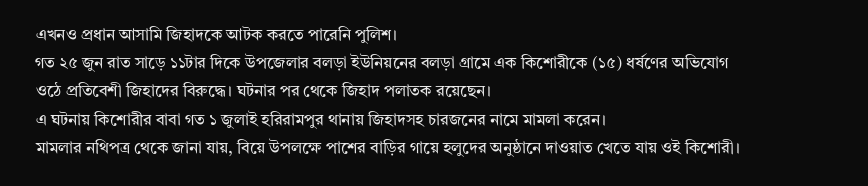এখনও প্রধান আসামি জিহাদকে আটক করতে পারেনি পুলিশ।
গত ২৫ জুন রাত সাড়ে ১১টার দিকে উপজেলার বলড়া ইউনিয়নের বলড়া গ্রামে এক কিশোরীকে (১৫) ধর্ষণের অভিযোগ ওঠে প্রতিবেশী জিহাদের বিরুদ্ধে। ঘটনার পর থেকে জিহাদ পলাতক রয়েছেন।
এ ঘটনায় কিশোরীর বাবা গত ১ জুলাই হরিরামপুর থানায় জিহাদসহ চারজনের নামে মামলা করেন।
মামলার নথিপত্র থেকে জানা যায়, বিয়ে উপলক্ষে পাশের বাড়ির গায়ে হলুদের অনুষ্ঠানে দাওয়াত খেতে যায় ওই কিশোরী।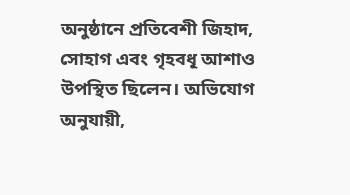অনুষ্ঠানে প্রতিবেশী জিহাদ, সোহাগ এবং গৃহবধূ আশাও উপস্থিত ছিলেন। অভিযোগ অনুযায়ী,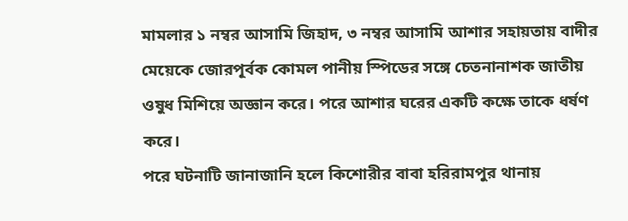মামলার ১ নম্বর আসামি জিহাদ, ৩ নম্বর আসামি আশার সহায়তায় বাদীর মেয়েকে জোরপূর্বক কোমল পানীয় স্পিডের সঙ্গে চেতনানাশক জাতীয় ওষুধ মিশিয়ে অজ্ঞান করে। পরে আশার ঘরের একটি কক্ষে তাকে ধর্ষণ করে।
পরে ঘটনাটি জানাজানি হলে কিশোরীর বাবা হরিরামপুর থানায়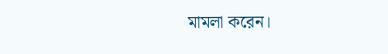মামলা করেন।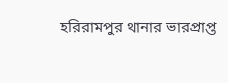হরিরামপুর থানার ভারপ্রাপ্ত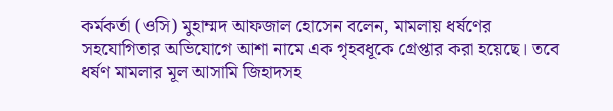কর্মকর্তা (ওসি) মুহাম্মদ আফজাল হোসেন বলেন, মামলায় ধর্ষণের সহযোগিতার অভিযোগে আশা নামে এক গৃহবধূকে গ্রেপ্তার করা হয়েছে। তবে ধর্ষণ মামলার মূল আসামি জিহাদসহ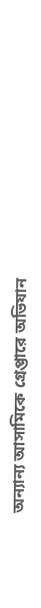অন্যান্য আসামিকে গ্রেপ্তারে অভিযান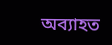অব্যাহত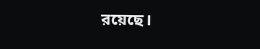রয়েছে।